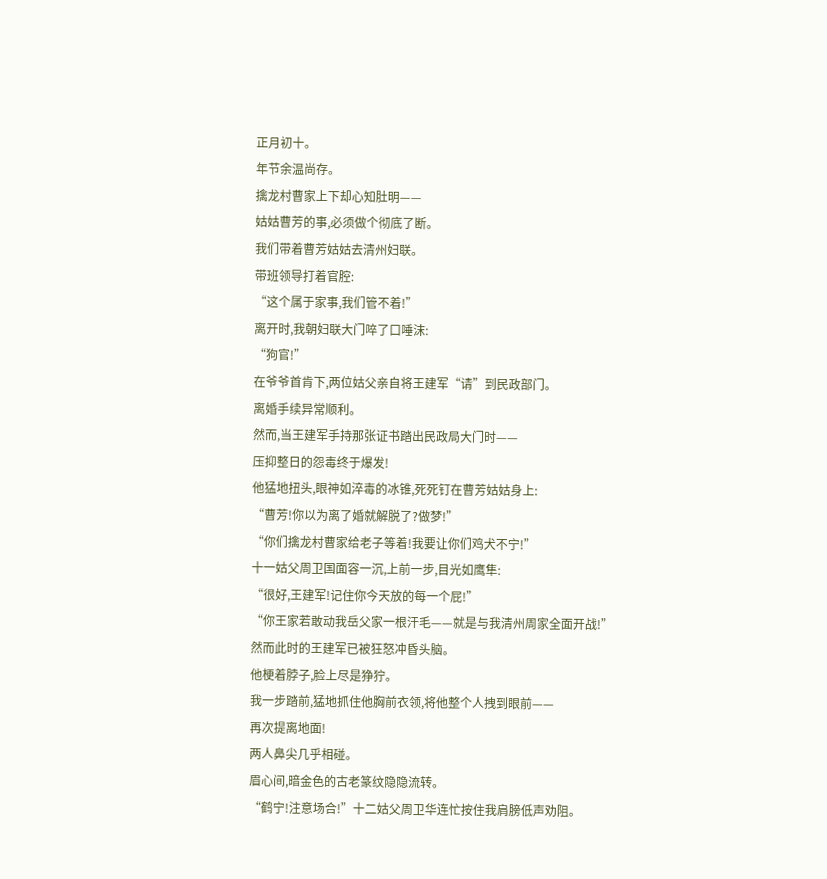正月初十。
年节余温尚存。
擒龙村曹家上下却心知肚明——
姑姑曹芳的事,必须做个彻底了断。
我们带着曹芳姑姑去清州妇联。
带班领导打着官腔:
“这个属于家事,我们管不着!”
离开时,我朝妇联大门啐了口唾沫:
“狗官!”
在爷爷首肯下,两位姑父亲自将王建军“请”到民政部门。
离婚手续异常顺利。
然而,当王建军手持那张证书踏出民政局大门时——
压抑整日的怨毒终于爆发!
他猛地扭头,眼神如淬毒的冰锥,死死钉在曹芳姑姑身上:
“曹芳!你以为离了婚就解脱了?做梦!”
“你们擒龙村曹家给老子等着!我要让你们鸡犬不宁!”
十一姑父周卫国面容一沉,上前一步,目光如鹰隼:
“很好,王建军!记住你今天放的每一个屁!”
“你王家若敢动我岳父家一根汗毛——就是与我清州周家全面开战!”
然而此时的王建军已被狂怒冲昏头脑。
他梗着脖子,脸上尽是狰狞。
我一步踏前,猛地抓住他胸前衣领,将他整个人拽到眼前——
再次提离地面!
两人鼻尖几乎相碰。
眉心间,暗金色的古老篆纹隐隐流转。
“鹤宁!注意场合!”十二姑父周卫华连忙按住我肩膀低声劝阻。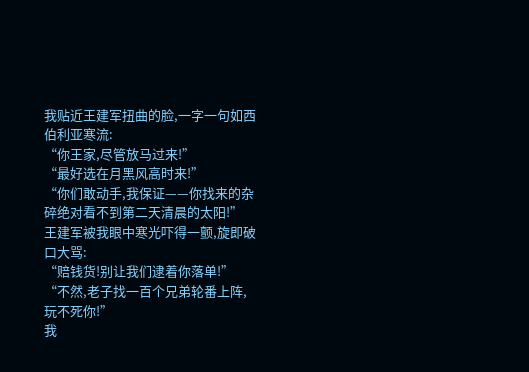我贴近王建军扭曲的脸,一字一句如西伯利亚寒流:
“你王家,尽管放马过来!”
“最好选在月黑风高时来!”
“你们敢动手,我保证——你找来的杂碎绝对看不到第二天清晨的太阳!”
王建军被我眼中寒光吓得一颤,旋即破口大骂:
“赔钱货!别让我们逮着你落单!”
“不然,老子找一百个兄弟轮番上阵,玩不死你!”
我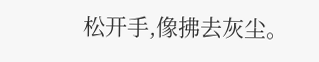松开手,像拂去灰尘。